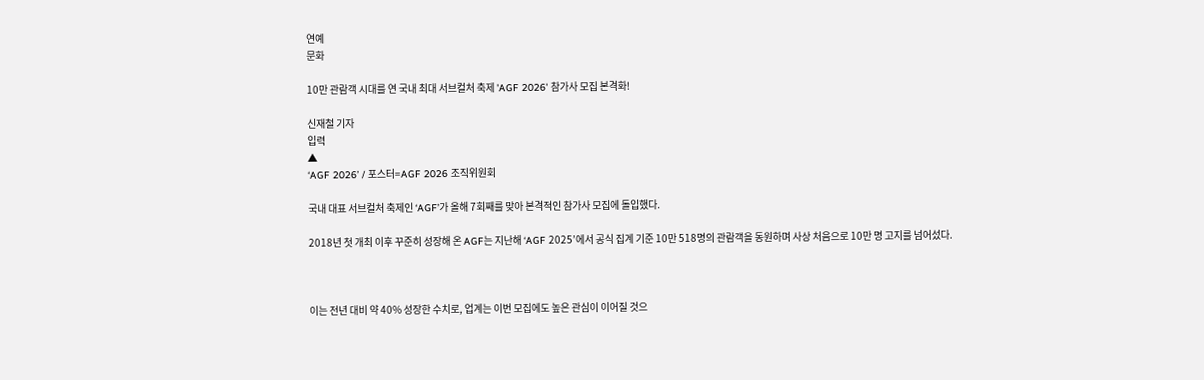연예
문화

10만 관람객 시대를 연 국내 최대 서브컬처 축제 'AGF 2026' 참가사 모집 본격화!

신재철 기자
입력
▲
‘AGF 2026’ / 포스터=AGF 2026 조직위원회

국내 대표 서브컬처 축제인 ‘AGF’가 올해 7회째를 맞아 본격적인 참가사 모집에 돌입했다.

2018년 첫 개최 이후 꾸준히 성장해 온 AGF는 지난해 ‘AGF 2025’에서 공식 집계 기준 10만 518명의 관람객을 동원하며 사상 처음으로 10만 명 고지를 넘어섰다.



이는 전년 대비 약 40% 성장한 수치로, 업계는 이번 모집에도 높은 관심이 이어질 것으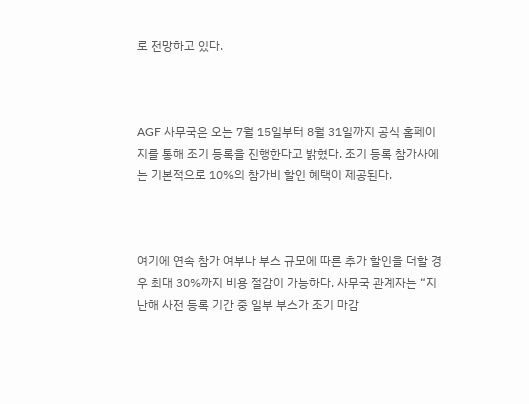로 전망하고 있다.



AGF 사무국은 오는 7월 15일부터 8월 31일까지 공식 홈페이지를 통해 조기 등록을 진행한다고 밝혔다. 조기 등록 참가사에는 기본적으로 10%의 참가비 할인 혜택이 제공된다.



여기에 연속 참가 여부나 부스 규모에 따른 추가 할인을 더할 경우 최대 30%까지 비용 절감이 가능하다. 사무국 관계자는 “지난해 사전 등록 기간 중 일부 부스가 조기 마감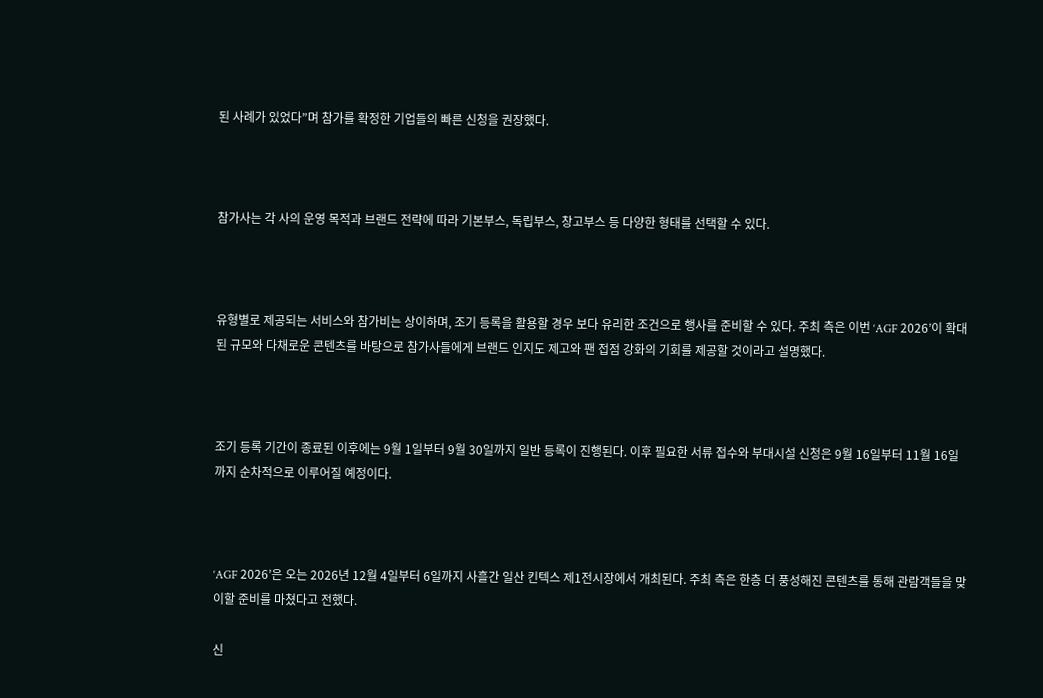된 사례가 있었다”며 참가를 확정한 기업들의 빠른 신청을 권장했다.



참가사는 각 사의 운영 목적과 브랜드 전략에 따라 기본부스, 독립부스, 창고부스 등 다양한 형태를 선택할 수 있다.



유형별로 제공되는 서비스와 참가비는 상이하며, 조기 등록을 활용할 경우 보다 유리한 조건으로 행사를 준비할 수 있다. 주최 측은 이번 ‘AGF 2026’이 확대된 규모와 다채로운 콘텐츠를 바탕으로 참가사들에게 브랜드 인지도 제고와 팬 접점 강화의 기회를 제공할 것이라고 설명했다.



조기 등록 기간이 종료된 이후에는 9월 1일부터 9월 30일까지 일반 등록이 진행된다. 이후 필요한 서류 접수와 부대시설 신청은 9월 16일부터 11월 16일까지 순차적으로 이루어질 예정이다.



‘AGF 2026’은 오는 2026년 12월 4일부터 6일까지 사흘간 일산 킨텍스 제1전시장에서 개최된다. 주최 측은 한층 더 풍성해진 콘텐츠를 통해 관람객들을 맞이할 준비를 마쳤다고 전했다.

신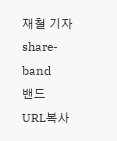재철 기자
share-band
밴드
URL복사